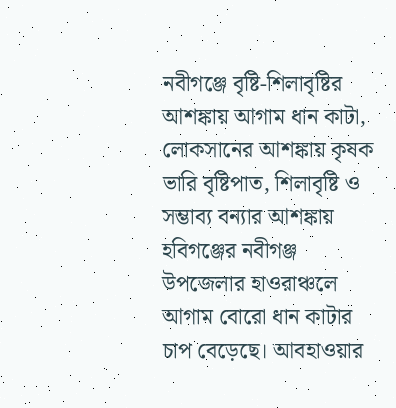নবীগঞ্জে বৃষ্টি-শিলাবৃষ্টির আশঙ্কায় আগাম ধান কাটা, লোকসানের আশঙ্কায় কৃষক
ভারি বৃষ্টিপাত, শিলাবৃষ্টি ও সম্ভাব্য বন্যার আশঙ্কায় হবিগঞ্জের নবীগঞ্জ উপজেলার হাওরাঞ্চলে আগাম বোরো ধান কাটার চাপ বেড়েছে। আবহাওয়ার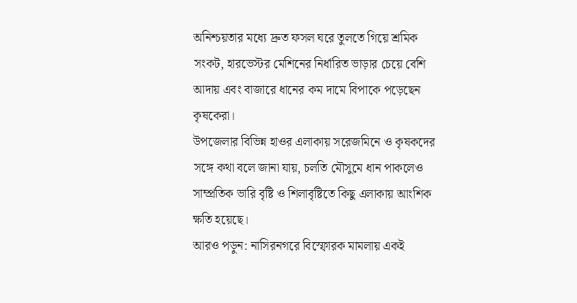অনিশ্চয়তার মধ্যে দ্রুত ফসল ঘরে তুলতে গিয়ে শ্রমিক সংকট, হারভেস্টর মেশিনের নির্ধারিত ভাড়ার চেয়ে বেশি আদায় এবং বাজারে ধানের কম দামে বিপাকে পড়েছেন কৃষকেরা।
উপজেলার বিভিন্ন হাওর এলাকায় সরেজমিনে ও কৃষকদের সঙ্গে কথা বলে জানা যায়, চলতি মৌসুমে ধান পাকলেও সাম্প্রতিক ভারি বৃষ্টি ও শিলাবৃষ্টিতে কিছু এলাকায় আংশিক ক্ষতি হয়েছে।
আরও পড়ুন: নাসিরনগরে বিস্ফোরক মামলায় একই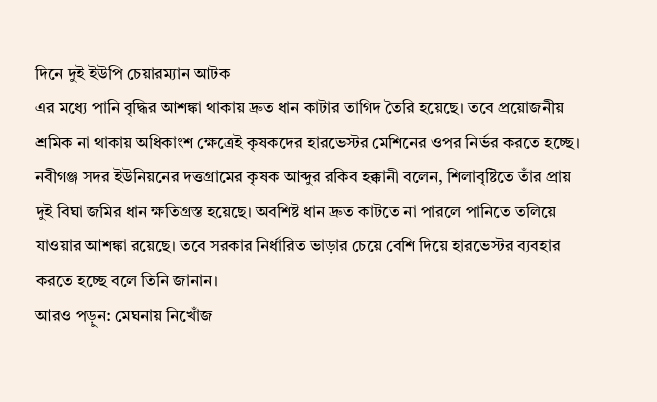দিনে দুই ইউপি চেয়ারম্যান আটক
এর মধ্যে পানি বৃদ্ধির আশঙ্কা থাকায় দ্রুত ধান কাটার তাগিদ তৈরি হয়েছে। তবে প্রয়োজনীয় শ্রমিক না থাকায় অধিকাংশ ক্ষেত্রেই কৃষকদের হারভেস্টর মেশিনের ওপর নির্ভর করতে হচ্ছে।
নবীগঞ্জ সদর ইউনিয়নের দত্তগ্রামের কৃষক আব্দুর রকিব হক্কানী বলেন, শিলাবৃষ্টিতে তাঁর প্রায় দুই বিঘা জমির ধান ক্ষতিগ্রস্ত হয়েছে। অবশিষ্ট ধান দ্রুত কাটতে না পারলে পানিতে তলিয়ে যাওয়ার আশঙ্কা রয়েছে। তবে সরকার নির্ধারিত ভাড়ার চেয়ে বেশি দিয়ে হারভেস্টর ব্যবহার করতে হচ্ছে বলে তিনি জানান।
আরও পড়ুন: মেঘনায় নিখোঁজ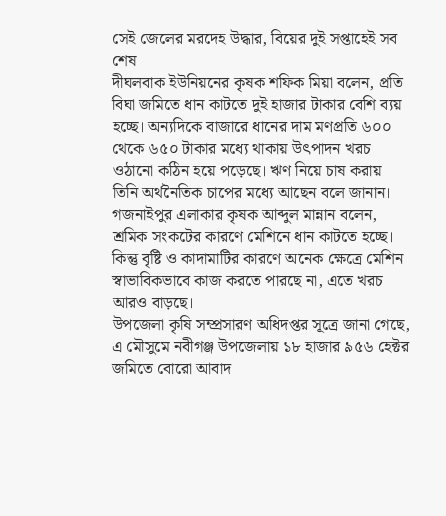সেই জেলের মরদেহ উদ্ধার, বিয়ের দুই সপ্তাহেই সব শেষ
দীঘলবাক ইউনিয়নের কৃষক শফিক মিয়া বলেন, প্রতি বিঘা জমিতে ধান কাটতে দুই হাজার টাকার বেশি ব্যয় হচ্ছে। অন্যদিকে বাজারে ধানের দাম মণপ্রতি ৬০০ থেকে ৬৫০ টাকার মধ্যে থাকায় উৎপাদন খরচ ওঠানো কঠিন হয়ে পড়েছে। ঋণ নিয়ে চাষ করায় তিনি অর্থনৈতিক চাপের মধ্যে আছেন বলে জানান।
গজনাইপুর এলাকার কৃষক আব্দুল মান্নান বলেন, শ্রমিক সংকটের কারণে মেশিনে ধান কাটতে হচ্ছে। কিন্তু বৃষ্টি ও কাদামাটির কারণে অনেক ক্ষেত্রে মেশিন স্বাভাবিকভাবে কাজ করতে পারছে না, এতে খরচ আরও বাড়ছে।
উপজেলা কৃষি সম্প্রসারণ অধিদপ্তর সূত্রে জানা গেছে, এ মৌসুমে নবীগঞ্জ উপজেলায় ১৮ হাজার ৯৫৬ হেক্টর জমিতে বোরো আবাদ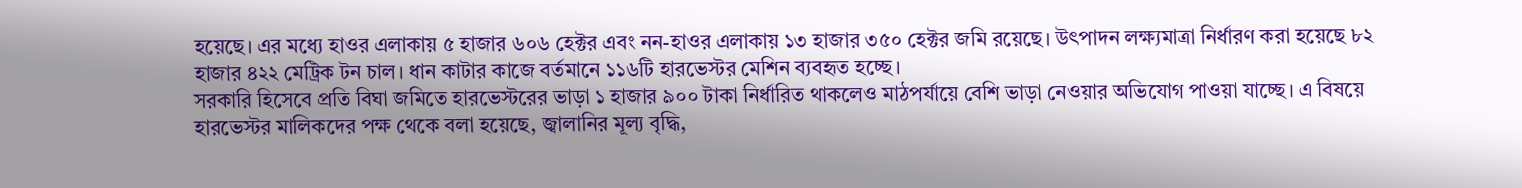হয়েছে। এর মধ্যে হাওর এলাকায় ৫ হাজার ৬০৬ হেক্টর এবং নন-হাওর এলাকায় ১৩ হাজার ৩৫০ হেক্টর জমি রয়েছে। উৎপাদন লক্ষ্যমাত্রা নির্ধারণ করা হয়েছে ৮২ হাজার ৪২২ মেট্রিক টন চাল। ধান কাটার কাজে বর্তমানে ১১৬টি হারভেস্টর মেশিন ব্যবহৃত হচ্ছে।
সরকারি হিসেবে প্রতি বিঘা জমিতে হারভেস্টরের ভাড়া ১ হাজার ৯০০ টাকা নির্ধারিত থাকলেও মাঠপর্যায়ে বেশি ভাড়া নেওয়ার অভিযোগ পাওয়া যাচ্ছে। এ বিষয়ে হারভেস্টর মালিকদের পক্ষ থেকে বলা হয়েছে, জ্বালানির মূল্য বৃদ্ধি,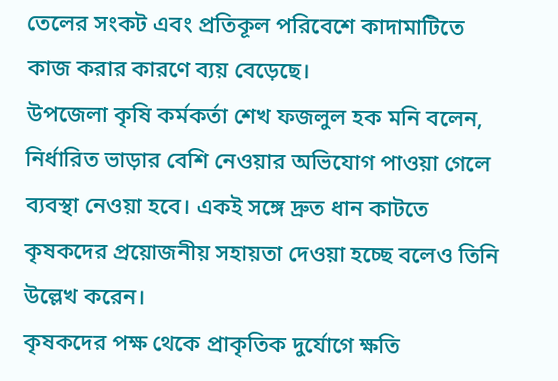তেলের সংকট এবং প্রতিকূল পরিবেশে কাদামাটিতে কাজ করার কারণে ব্যয় বেড়েছে।
উপজেলা কৃষি কর্মকর্তা শেখ ফজলুল হক মনি বলেন, নির্ধারিত ভাড়ার বেশি নেওয়ার অভিযোগ পাওয়া গেলে ব্যবস্থা নেওয়া হবে। একই সঙ্গে দ্রুত ধান কাটতে কৃষকদের প্রয়োজনীয় সহায়তা দেওয়া হচ্ছে বলেও তিনি উল্লেখ করেন।
কৃষকদের পক্ষ থেকে প্রাকৃতিক দুর্যোগে ক্ষতি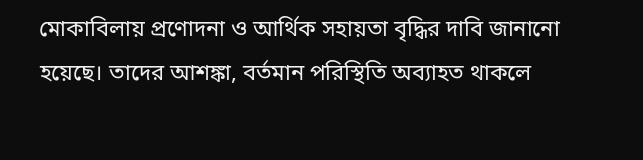মোকাবিলায় প্রণোদনা ও আর্থিক সহায়তা বৃদ্ধির দাবি জানানো হয়েছে। তাদের আশঙ্কা, বর্তমান পরিস্থিতি অব্যাহত থাকলে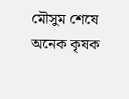মৌসুম শেষে অনেক কৃষক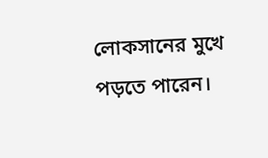লোকসানের মুখে পড়তে পারেন।